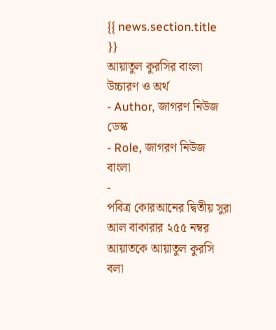{{ news.section.title }}
আয়াতুল কুরসির বাংলা উচ্চারণ ও অর্থ
- Author, জাগরণ নিউজ ডেস্ক
- Role, জাগরণ নিউজ বাংলা
-
পবিত্র কোরআনের দ্বিতীয় সুরা আল বাকারার ২৫৫ নম্বর আয়াতকে আয়াতুল কুরসি বলা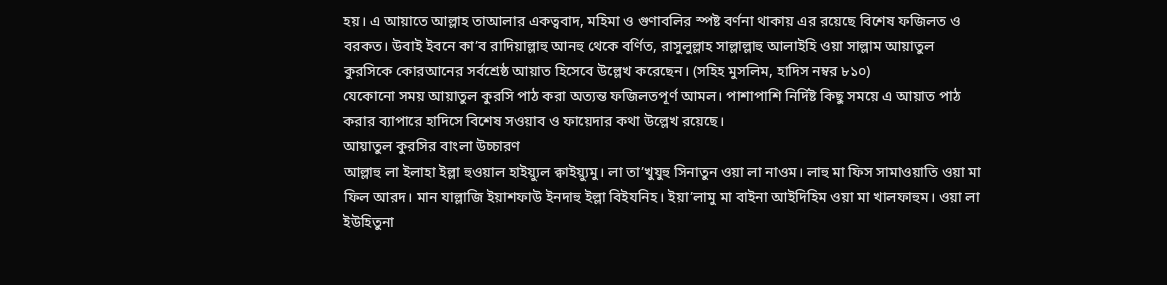হয়। এ আয়াতে আল্লাহ তাআলার একত্ববাদ, মহিমা ও গুণাবলির স্পষ্ট বর্ণনা থাকায় এর রয়েছে বিশেষ ফজিলত ও বরকত। উবাই ইবনে কা’ব রাদিয়াল্লাহু আনহু থেকে বর্ণিত, রাসুলুল্লাহ সাল্লাল্লাহু আলাইহি ওয়া সাল্লাম আয়াতুল কুরসিকে কোরআনের সর্বশ্রেষ্ঠ আয়াত হিসেবে উল্লেখ করেছেন। (সহিহ মুসলিম, হাদিস নম্বর ৮১০)
যেকোনো সময় আয়াতুল কুরসি পাঠ করা অত্যন্ত ফজিলতপূর্ণ আমল। পাশাপাশি নির্দিষ্ট কিছু সময়ে এ আয়াত পাঠ করার ব্যাপারে হাদিসে বিশেষ সওয়াব ও ফায়েদার কথা উল্লেখ রয়েছে।
আয়াতুল কুরসির বাংলা উচ্চারণ
আল্লাহু লা ইলাহা ইল্লা হুওয়াল হাইয়্যুল ক্বাইয়্যুমু। লা তা’খুযুহু সিনাতুন ওয়া লা নাওম। লাহু মা ফিস সামাওয়াতি ওয়া মা ফিল আরদ। মান যাল্লাজি ইয়াশফাউ ইনদাহু ইল্লা বিইযনিহ। ইয়া’লামু মা বাইনা আইদিহিম ওয়া মা খালফাহুম। ওয়া লা ইউহিতুনা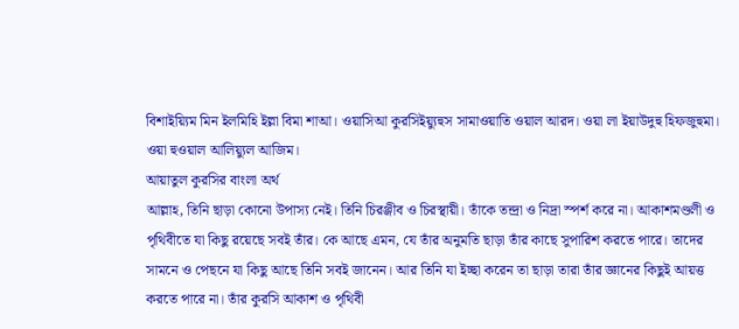বিশাইয়্যিম মিন ইলমিহি ইল্লা বিমা শাআ। ওয়াসিআ কুরসিইয়্যুহুস সামাওয়াতি ওয়াল আরদ। ওয়া লা ইয়াউদুহু হিফজুহুমা। ওয়া হুওয়াল আলিয়্যুল আজিম।
আয়াতুল কুরসির বাংলা অর্থ
আল্লাহ, তিনি ছাড়া কোনো উপাস্য নেই। তিনি চিরঞ্জীব ও চিরস্থায়ী। তাঁকে তন্দ্রা ও নিদ্রা স্পর্শ করে না। আকাশমণ্ডলী ও পৃথিবীতে যা কিছু রয়েছে সবই তাঁর। কে আছে এমন, যে তাঁর অনুমতি ছাড়া তাঁর কাছে সুপারিশ করতে পারে। তাদের সামনে ও পেছনে যা কিছু আছে তিনি সবই জানেন। আর তিনি যা ইচ্ছা করেন তা ছাড়া তারা তাঁর জ্ঞানের কিছুই আয়ত্ত করতে পারে না। তাঁর কুরসি আকাশ ও পৃথিবী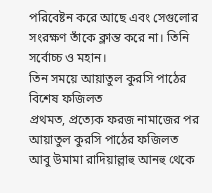পরিবেষ্টন করে আছে এবং সেগুলোর সংরক্ষণ তাঁকে ক্লান্ত করে না। তিনি সর্বোচ্চ ও মহান।
তিন সময়ে আয়াতুল কুরসি পাঠের বিশেষ ফজিলত
প্রথমত, প্রত্যেক ফরজ নামাজের পর আয়াতুল কুরসি পাঠের ফজিলত
আবু উমামা রাদিয়াল্লাহু আনহু থেকে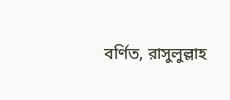বর্ণিত, রাসুলুল্লাহ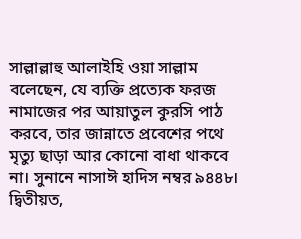সাল্লাল্লাহু আলাইহি ওয়া সাল্লাম বলেছেন, যে ব্যক্তি প্রত্যেক ফরজ নামাজের পর আয়াতুল কুরসি পাঠ করবে, তার জান্নাতে প্রবেশের পথে মৃত্যু ছাড়া আর কোনো বাধা থাকবে না। সুনানে নাসাঈ হাদিস নম্বর ৯৪৪৮।
দ্বিতীয়ত,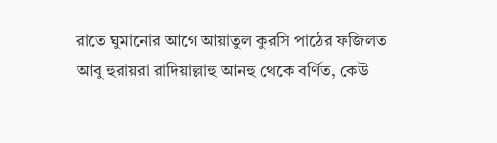রাতে ঘুমানোর আগে আয়াতুল কুরসি পাঠের ফজিলত
আবু হুরায়রা রাদিয়াল্লাহু আনহু থেকে বর্ণিত, কেউ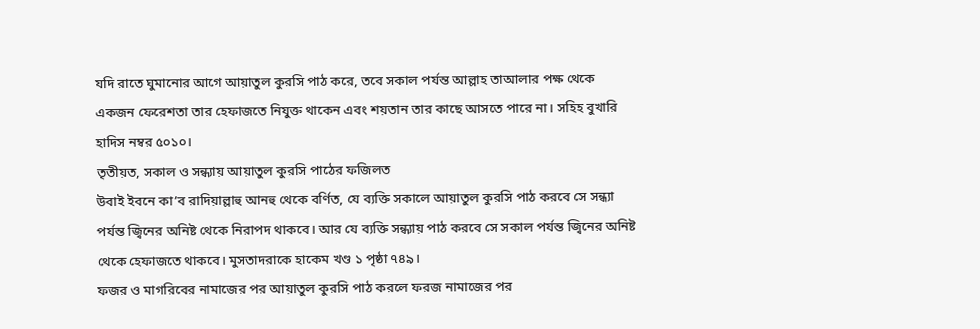যদি রাতে ঘুমানোর আগে আয়াতুল কুরসি পাঠ করে, তবে সকাল পর্যন্ত আল্লাহ তাআলার পক্ষ থেকে একজন ফেরেশতা তার হেফাজতে নিযুক্ত থাকেন এবং শয়তান তার কাছে আসতে পারে না। সহিহ বুখারি হাদিস নম্বর ৫০১০।
তৃতীয়ত, সকাল ও সন্ধ্যায় আয়াতুল কুরসি পাঠের ফজিলত
উবাই ইবনে কা’ব রাদিয়াল্লাহু আনহু থেকে বর্ণিত, যে ব্যক্তি সকালে আয়াতুল কুরসি পাঠ করবে সে সন্ধ্যা পর্যন্ত জ্বিনের অনিষ্ট থেকে নিরাপদ থাকবে। আর যে ব্যক্তি সন্ধ্যায় পাঠ করবে সে সকাল পর্যন্ত জ্বিনের অনিষ্ট থেকে হেফাজতে থাকবে। মুসতাদরাকে হাকেম খণ্ড ১ পৃষ্ঠা ৭৪৯।
ফজর ও মাগরিবের নামাজের পর আয়াতুল কুরসি পাঠ করলে ফরজ নামাজের পর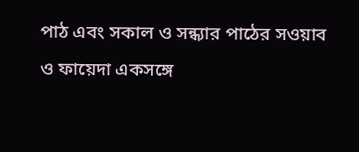পাঠ এবং সকাল ও সন্ধ্যার পাঠের সওয়াব ও ফায়েদা একসঙ্গে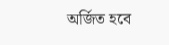অর্জিত হবে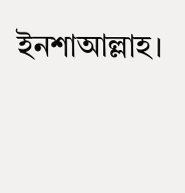ইনশাআল্লাহ।